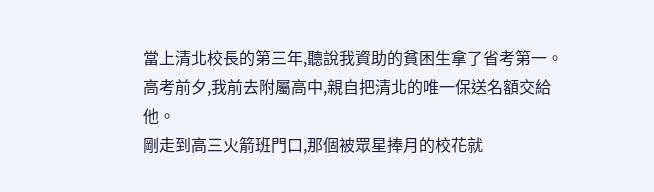當上清北校長的第三年,聽說我資助的貧困生拿了省考第一。
高考前夕,我前去附屬高中,親自把清北的唯一保送名額交給他。
剛走到高三火箭班門口,那個被眾星捧月的校花就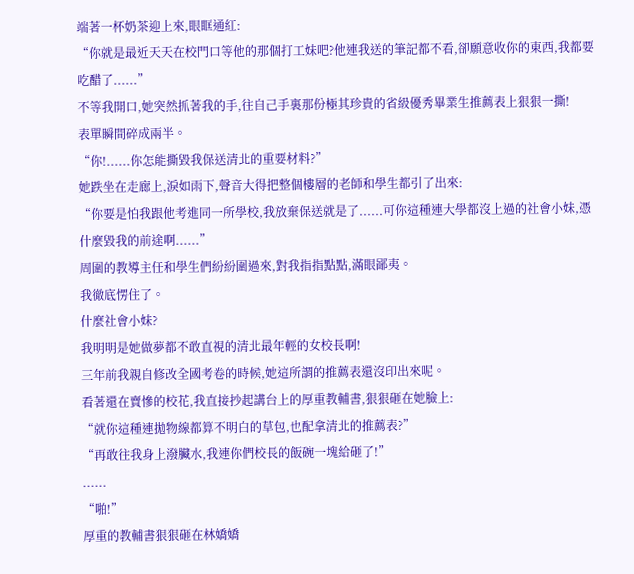端著一杯奶茶迎上來,眼眶通紅:
“你就是最近天天在校門口等他的那個打工妹吧?他連我送的筆記都不看,卻願意收你的東西,我都要吃醋了......”
不等我開口,她突然抓著我的手,往自己手裏那份極其珍貴的省級優秀畢業生推薦表上狠狠一撕!
表單瞬間碎成兩半。
“你!......你怎能撕毀我保送清北的重要材料?”
她跌坐在走廊上,淚如雨下,聲音大得把整個樓層的老師和學生都引了出來:
“你要是怕我跟他考進同一所學校,我放棄保送就是了......可你這種連大學都沒上過的社會小妹,憑什麼毀我的前途啊......”
周圍的教導主任和學生們紛紛圍過來,對我指指點點,滿眼鄙夷。
我徹底愣住了。
什麼社會小妹?
我明明是她做夢都不敢直視的清北最年輕的女校長啊!
三年前我親自修改全國考卷的時候,她這所謂的推薦表還沒印出來呢。
看著還在賣慘的校花,我直接抄起講台上的厚重教輔書,狠狠砸在她臉上:
“就你這種連拋物線都算不明白的草包,也配拿清北的推薦表?”
“再敢往我身上潑臟水,我連你們校長的飯碗一塊給砸了!”
......
“啪!”
厚重的教輔書狠狠砸在林嬌嬌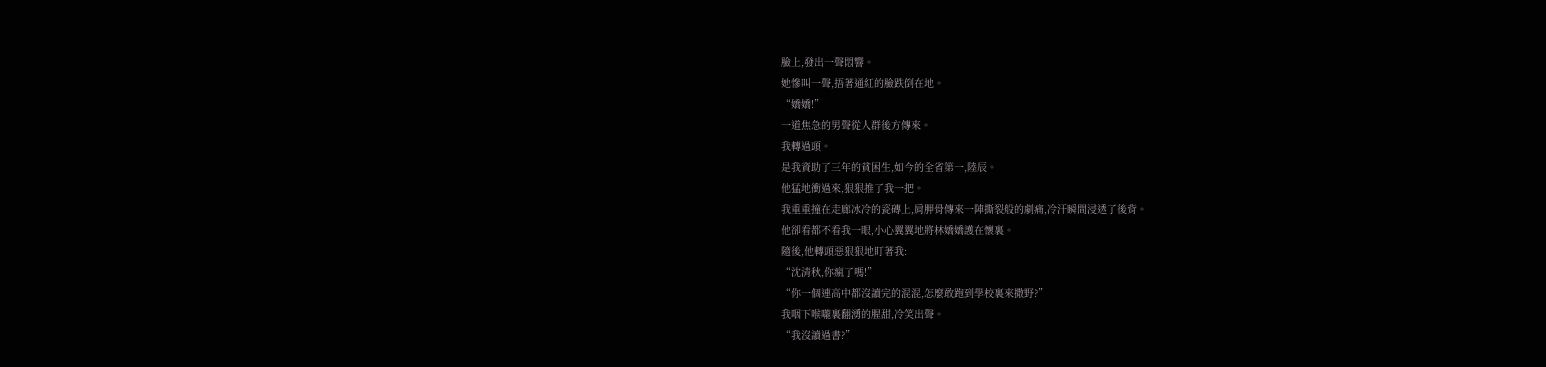臉上,發出一聲悶響。
她慘叫一聲,捂著通紅的臉跌倒在地。
“嬌嬌!”
一道焦急的男聲從人群後方傳來。
我轉過頭。
是我資助了三年的貧困生,如今的全省第一,陸辰。
他猛地衝過來,狠狠推了我一把。
我重重撞在走廊冰冷的瓷磚上,肩胛骨傳來一陣撕裂般的劇痛,冷汗瞬間浸透了後背。
他卻看都不看我一眼,小心翼翼地將林嬌嬌護在懷裏。
隨後,他轉頭惡狠狠地盯著我:
“沈清秋,你瘋了嗎!”
“你一個連高中都沒讀完的混混,怎麼敢跑到學校裏來撒野?”
我咽下喉嚨裏翻湧的腥甜,冷笑出聲。
“我沒讀過書?”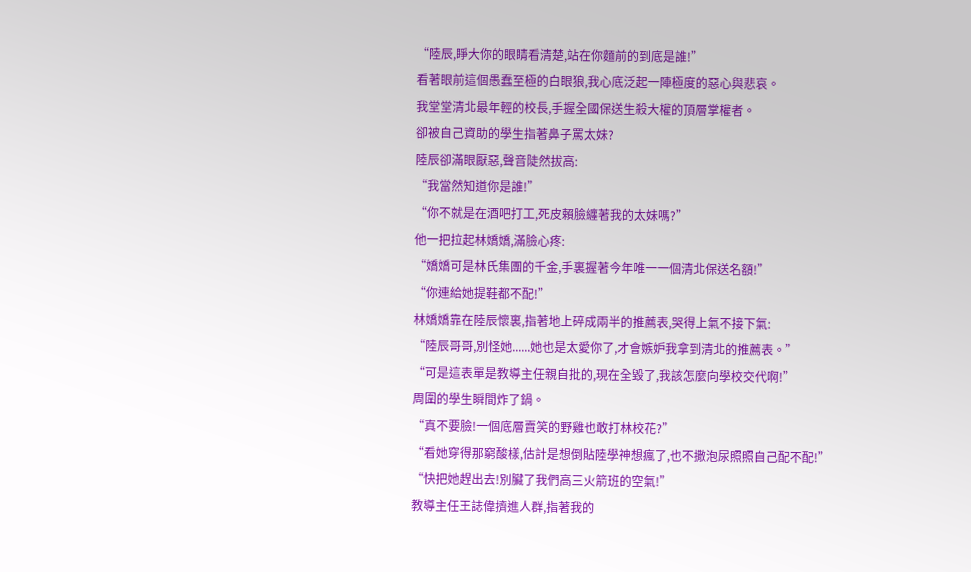“陸辰,睜大你的眼睛看清楚,站在你麵前的到底是誰!”
看著眼前這個愚蠢至極的白眼狼,我心底泛起一陣極度的惡心與悲哀。
我堂堂清北最年輕的校長,手握全國保送生殺大權的頂層掌權者。
卻被自己資助的學生指著鼻子罵太妹?
陸辰卻滿眼厭惡,聲音陡然拔高:
“我當然知道你是誰!”
“你不就是在酒吧打工,死皮賴臉纏著我的太妹嗎?”
他一把拉起林嬌嬌,滿臉心疼:
“嬌嬌可是林氏集團的千金,手裏握著今年唯一一個清北保送名額!”
“你連給她提鞋都不配!”
林嬌嬌靠在陸辰懷裏,指著地上碎成兩半的推薦表,哭得上氣不接下氣:
“陸辰哥哥,別怪她......她也是太愛你了,才會嫉妒我拿到清北的推薦表。”
“可是這表單是教導主任親自批的,現在全毀了,我該怎麼向學校交代啊!”
周圍的學生瞬間炸了鍋。
“真不要臉!一個底層賣笑的野雞也敢打林校花?”
“看她穿得那窮酸樣,估計是想倒貼陸學神想瘋了,也不撒泡尿照照自己配不配!”
“快把她趕出去!別臟了我們高三火箭班的空氣!”
教導主任王誌偉擠進人群,指著我的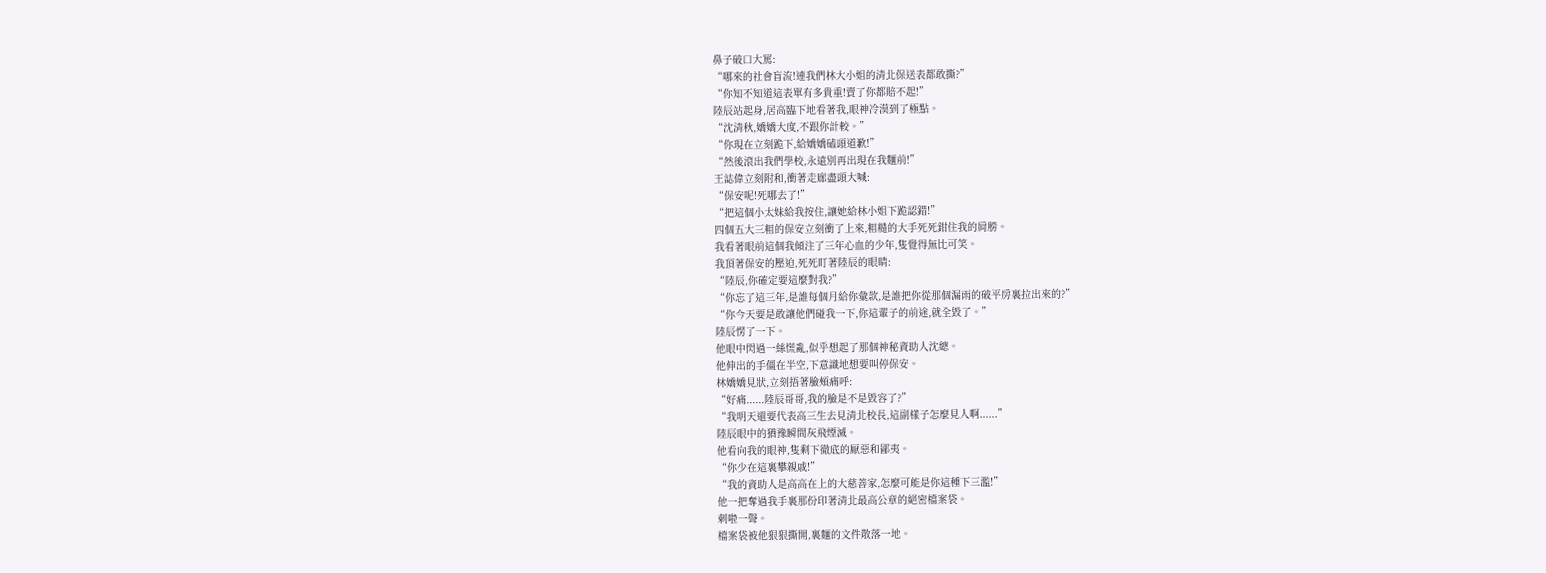鼻子破口大罵:
“哪來的社會盲流!連我們林大小姐的清北保送表都敢撕?”
“你知不知道這表單有多貴重!賣了你都賠不起!”
陸辰站起身,居高臨下地看著我,眼神冷漠到了極點。
“沈清秋,嬌嬌大度,不跟你計較。”
“你現在立刻跪下,給嬌嬌磕頭道歉!”
“然後滾出我們學校,永遠別再出現在我麵前!”
王誌偉立刻附和,衝著走廊盡頭大喊:
“保安呢!死哪去了!”
“把這個小太妹給我按住,讓她給林小姐下跪認錯!”
四個五大三粗的保安立刻衝了上來,粗糙的大手死死鉗住我的肩膀。
我看著眼前這個我傾注了三年心血的少年,隻覺得無比可笑。
我頂著保安的壓迫,死死盯著陸辰的眼睛:
“陸辰,你確定要這麼對我?”
“你忘了這三年,是誰每個月給你彙款,是誰把你從那個漏雨的破平房裏拉出來的?”
“你今天要是敢讓他們碰我一下,你這輩子的前途,就全毀了。”
陸辰愣了一下。
他眼中閃過一絲慌亂,似乎想起了那個神秘資助人沈總。
他伸出的手僵在半空,下意識地想要叫停保安。
林嬌嬌見狀,立刻捂著臉頰痛呼:
“好痛......陸辰哥哥,我的臉是不是毀容了?”
“我明天還要代表高三生去見清北校長,這副樣子怎麼見人啊......”
陸辰眼中的猶豫瞬間灰飛煙滅。
他看向我的眼神,隻剩下徹底的厭惡和鄙夷。
“你少在這裏攀親戚!”
“我的資助人是高高在上的大慈善家,怎麼可能是你這種下三濫!”
他一把奪過我手裏那份印著清北最高公章的絕密檔案袋。
刺啦一聲。
檔案袋被他狠狠撕開,裏麵的文件散落一地。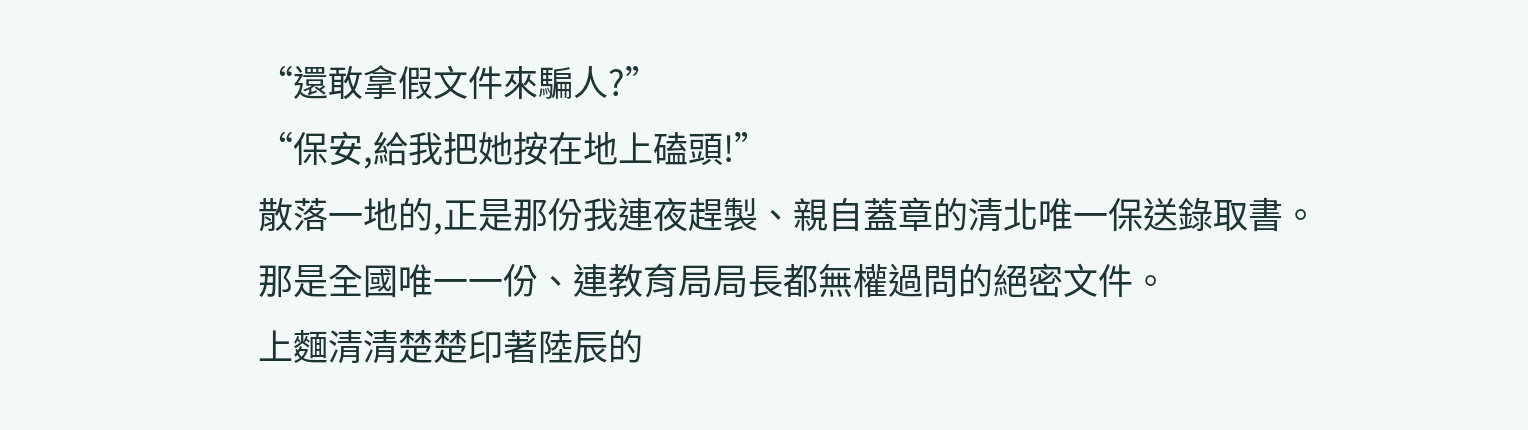“還敢拿假文件來騙人?”
“保安,給我把她按在地上磕頭!”
散落一地的,正是那份我連夜趕製、親自蓋章的清北唯一保送錄取書。
那是全國唯一一份、連教育局局長都無權過問的絕密文件。
上麵清清楚楚印著陸辰的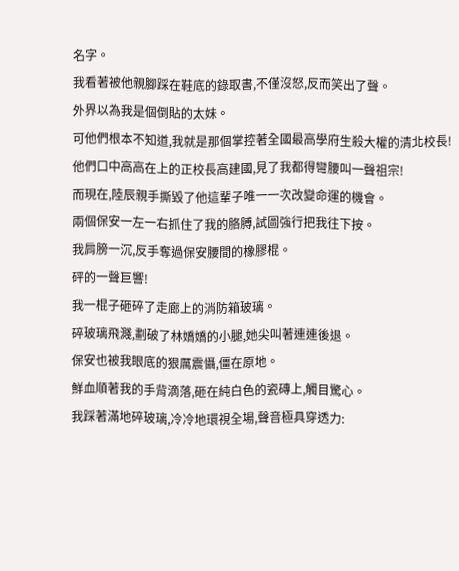名字。
我看著被他親腳踩在鞋底的錄取書,不僅沒怒,反而笑出了聲。
外界以為我是個倒貼的太妹。
可他們根本不知道,我就是那個掌控著全國最高學府生殺大權的清北校長!
他們口中高高在上的正校長高建國,見了我都得彎腰叫一聲祖宗!
而現在,陸辰親手撕毀了他這輩子唯一一次改變命運的機會。
兩個保安一左一右抓住了我的胳膊,試圖強行把我往下按。
我肩膀一沉,反手奪過保安腰間的橡膠棍。
砰的一聲巨響!
我一棍子砸碎了走廊上的消防箱玻璃。
碎玻璃飛濺,劃破了林嬌嬌的小腿,她尖叫著連連後退。
保安也被我眼底的狠厲震懾,僵在原地。
鮮血順著我的手背滴落,砸在純白色的瓷磚上,觸目驚心。
我踩著滿地碎玻璃,冷冷地環視全場,聲音極具穿透力: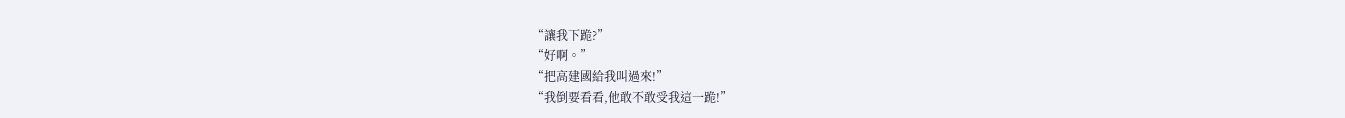“讓我下跪?”
“好啊。”
“把高建國給我叫過來!”
“我倒要看看,他敢不敢受我這一跪!”